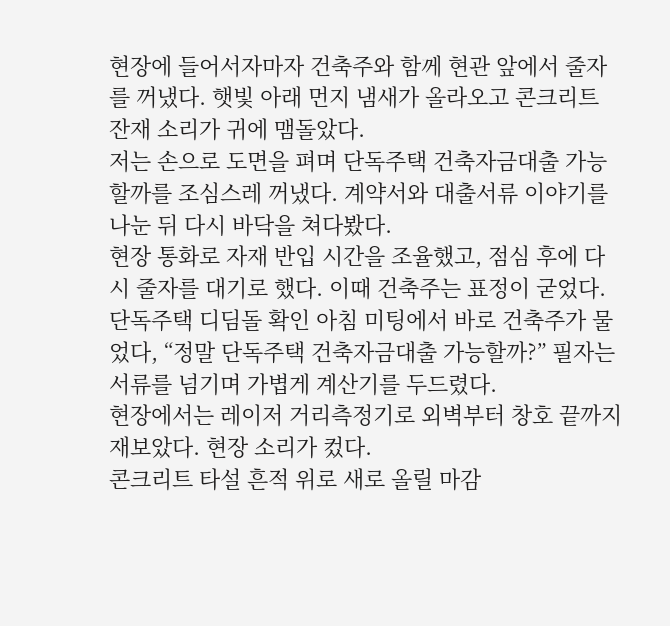현장에 들어서자마자 건축주와 함께 현관 앞에서 줄자를 꺼냈다. 햇빛 아래 먼지 냄새가 올라오고 콘크리트 잔재 소리가 귀에 맴돌았다.
저는 손으로 도면을 펴며 단독주택 건축자금대출 가능할까를 조심스레 꺼냈다. 계약서와 대출서류 이야기를 나눈 뒤 다시 바닥을 쳐다봤다.
현장 통화로 자재 반입 시간을 조율했고, 점심 후에 다시 줄자를 대기로 했다. 이때 건축주는 표정이 굳었다.
단독주택 디딤돌 확인 아침 미팅에서 바로 건축주가 물었다, “정말 단독주택 건축자금대출 가능할까?” 필자는 서류를 넘기며 가볍게 계산기를 두드렸다.
현장에서는 레이저 거리측정기로 외벽부터 창호 끝까지 재보았다. 현장 소리가 컸다.
콘크리트 타설 흔적 위로 새로 올릴 마감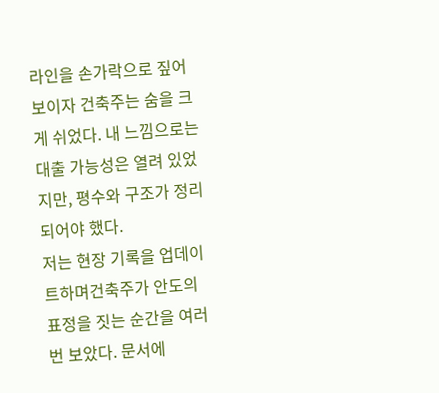라인을 손가락으로 짚어 보이자 건축주는 숨을 크게 쉬었다. 내 느낌으로는 대출 가능성은 열려 있었지만, 평수와 구조가 정리되어야 했다.
저는 현장 기록을 업데이트하며건축주가 안도의 표정을 짓는 순간을 여러 번 보았다. 문서에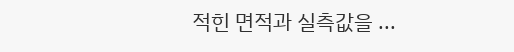적힌 면적과 실측값을 ...